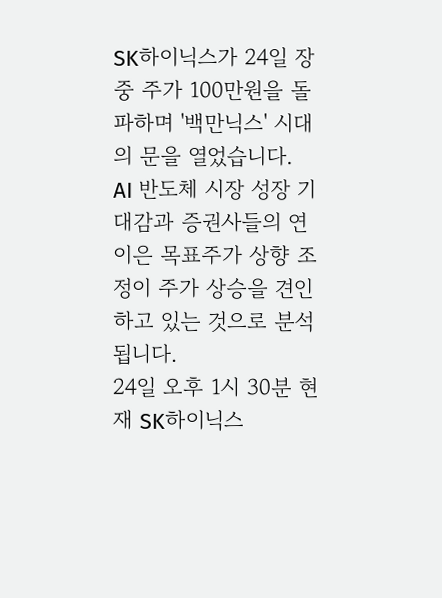SK하이닉스가 24일 장중 주가 100만원을 돌파하며 '백만닉스' 시대의 문을 열었습니다.
AI 반도체 시장 성장 기대감과 증권사들의 연이은 목표주가 상향 조정이 주가 상승을 견인하고 있는 것으로 분석됩니다.
24일 오후 1시 30분 현재 SK하이닉스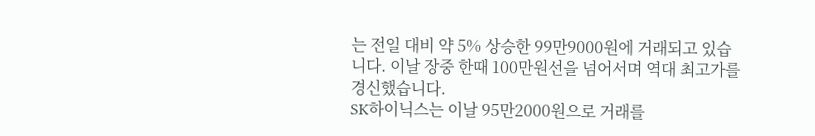는 전일 대비 약 5% 상승한 99만9000원에 거래되고 있습니다. 이날 장중 한때 100만원선을 넘어서며 역대 최고가를 경신했습니다.
SK하이닉스는 이날 95만2000원으로 거래를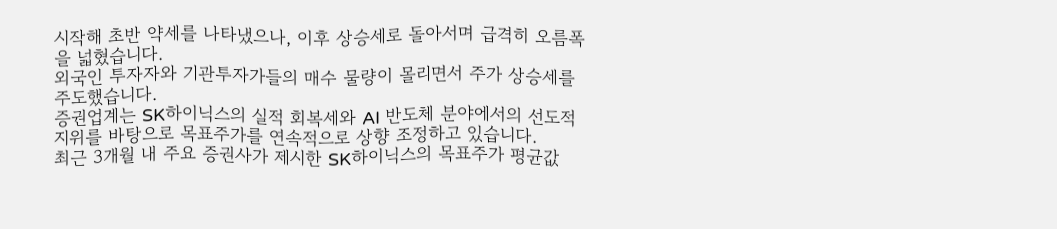시작해 초반 약세를 나타냈으나, 이후 상승세로 돌아서며 급격히 오름폭을 넓혔습니다.
외국인 투자자와 기관투자가들의 매수 물량이 몰리면서 주가 상승세를 주도했습니다.
증권업계는 SK하이닉스의 실적 회복세와 AI 반도체 분야에서의 선도적 지위를 바탕으로 목표주가를 연속적으로 상향 조정하고 있습니다.
최근 3개월 내 주요 증권사가 제시한 SK하이닉스의 목표주가 평균값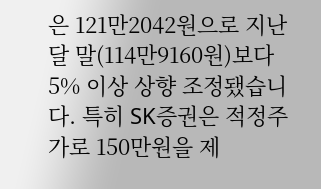은 121만2042원으로 지난달 말(114만9160원)보다 5% 이상 상향 조정됐습니다. 특히 SK증권은 적정주가로 150만원을 제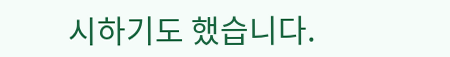시하기도 했습니다.